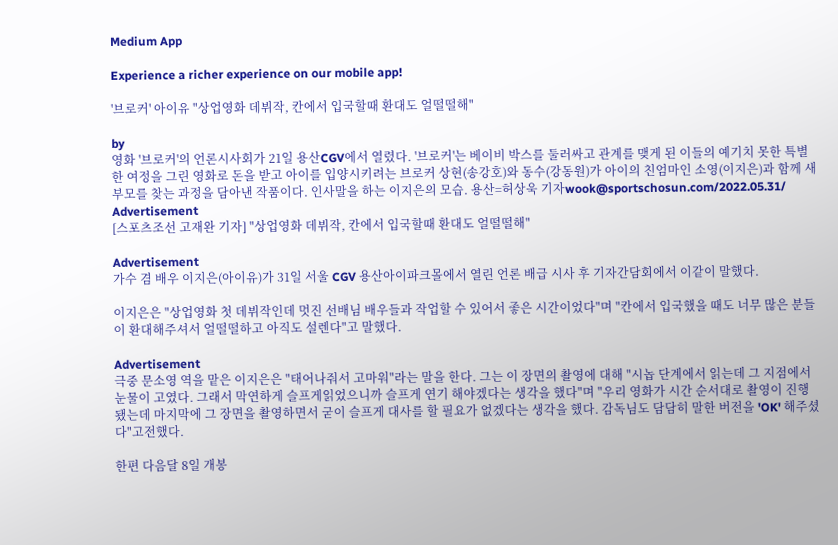Medium App

Experience a richer experience on our mobile app!

'브로커' 아이유 "상업영화 데뷔작, 칸에서 입국할때 환대도 얼떨떨해"

by
영화 '브로커'의 언론시사회가 21일 용산CGV에서 열렸다. '브로커'는 베이비 박스를 둘러싸고 관계를 맺게 된 이들의 예기치 못한 특별한 여정을 그린 영화로 돈을 받고 아이를 입양시키려는 브로커 상현(송강호)와 동수(강동원)가 아이의 친엄마인 소영(이지은)과 함께 새 부모를 찾는 과정을 담아낸 작품이다. 인사말을 하는 이지은의 모습. 용산=허상욱 기자wook@sportschosun.com/2022.05.31/
Advertisement
[스포츠조선 고재완 기자] "상업영화 데뷔작, 칸에서 입국할때 환대도 얼떨떨해"

Advertisement
가수 겸 배우 이지은(아이유)가 31일 서울 CGV 용산아이파크몰에서 열린 언론 배급 시사 후 기자간담회에서 이같이 말했다.

이지은은 "상업영화 첫 데뷔작인데 멋진 선배님 배우들과 작업할 수 있어서 좋은 시간이었다"며 "칸에서 입국했을 때도 너무 많은 분들이 환대해주셔서 얼떨떨하고 아직도 설렌다"고 말했다.

Advertisement
극중 문소영 역을 맡은 이지은은 "태어나줘서 고마워"라는 말을 한다. 그는 이 장면의 촬영에 대해 "시놉 단계에서 읽는데 그 지점에서 눈물이 고였다. 그래서 막연하게 슬프게읽었으니까 슬프게 연기 해야겠다는 생각을 했다"며 "우리 영화가 시간 순서대로 촬영이 진행됐는데 마지막에 그 장면을 촬영하면서 굳이 슬프게 대사를 할 필요가 없겠다는 생각을 했다. 감독님도 담담히 말한 버전을 'OK' 해주셨다"고전했다.

한편 다음달 8일 개봉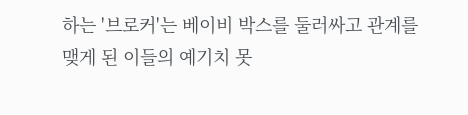하는 '브로커'는 베이비 박스를 둘러싸고 관계를 맺게 된 이들의 예기치 못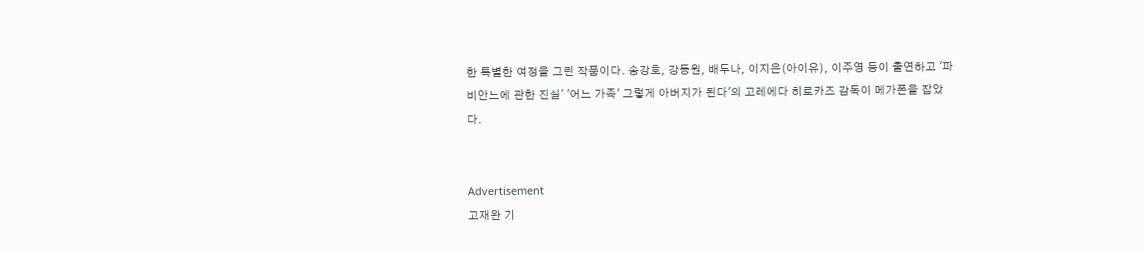한 특별한 여정을 그린 작품이다. 송강호, 강동원, 배두나, 이지은(아이유), 이주영 등이 출연하고 '파비안느에 관한 진실' '어느 가족' 그렇게 아버지가 된다'의 고레에다 히로카즈 감독이 메가폰을 잡았다.


Advertisement
고재완 기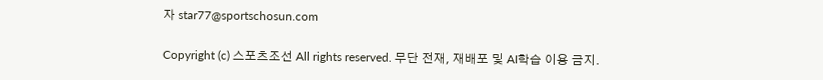자 star77@sportschosun.com

Copyright (c) 스포츠조선 All rights reserved. 무단 전재, 재배포 및 AI학습 이용 금지.